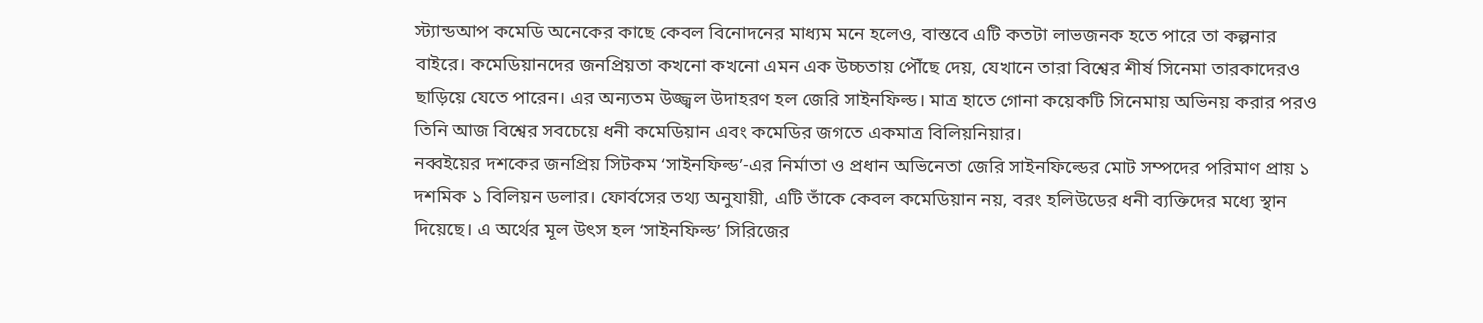স্ট্যান্ডআপ কমেডি অনেকের কাছে কেবল বিনোদনের মাধ্যম মনে হলেও, বাস্তবে এটি কতটা লাভজনক হতে পারে তা কল্পনার বাইরে। কমেডিয়ানদের জনপ্রিয়তা কখনো কখনো এমন এক উচ্চতায় পৌঁছে দেয়, যেখানে তারা বিশ্বের শীর্ষ সিনেমা তারকাদেরও ছাড়িয়ে যেতে পারেন। এর অন্যতম উজ্জ্বল উদাহরণ হল জেরি সাইনফিল্ড। মাত্র হাতে গোনা কয়েকটি সিনেমায় অভিনয় করার পরও তিনি আজ বিশ্বের সবচেয়ে ধনী কমেডিয়ান এবং কমেডির জগতে একমাত্র বিলিয়নিয়ার।
নব্বইয়ের দশকের জনপ্রিয় সিটকম ‘সাইনফিল্ড’-এর নির্মাতা ও প্রধান অভিনেতা জেরি সাইনফিল্ডের মোট সম্পদের পরিমাণ প্রায় ১ দশমিক ১ বিলিয়ন ডলার। ফোর্বসের তথ্য অনুযায়ী, এটি তাঁকে কেবল কমেডিয়ান নয়, বরং হলিউডের ধনী ব্যক্তিদের মধ্যে স্থান দিয়েছে। এ অর্থের মূল উৎস হল ‘সাইনফিল্ড’ সিরিজের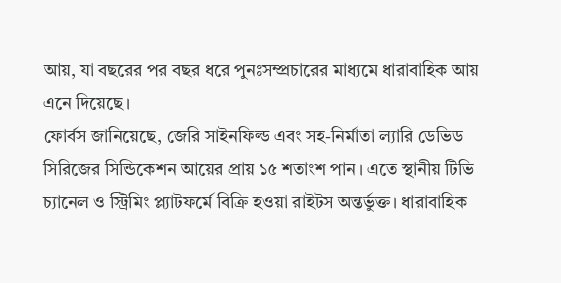আয়, যা বছরের পর বছর ধরে পুনঃসম্প্রচারের মাধ্যমে ধারাবাহিক আয় এনে দিয়েছে।
ফোর্বস জানিয়েছে, জেরি সাইনফিল্ড এবং সহ-নির্মাতা ল্যারি ডেভিড সিরিজের সিন্ডিকেশন আয়ের প্রায় ১৫ শতাংশ পান। এতে স্থানীয় টিভি চ্যানেল ও স্ট্রিমিং প্ল্যাটফর্মে বিক্রি হওয়া রাইটস অন্তর্ভুক্ত। ধারাবাহিক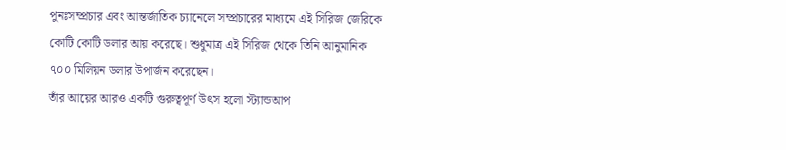পুনঃসম্প্রচার এবং আন্তর্জাতিক চ্যানেলে সম্প্রচারের মাধ্যমে এই সিরিজ জেরিকে কোটি কোটি ডলার আয় করেছে। শুধুমাত্র এই সিরিজ থেকে তিনি আনুমানিক ৭০০ মিলিয়ন ডলার উপার্জন করেছেন।
তাঁর আয়ের আরও একটি গুরুত্বপূর্ণ উৎস হলো স্ট্যান্ডআপ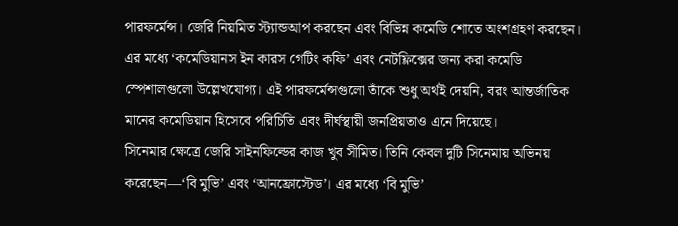পারফর্মেন্স। জেরি নিয়মিত স্ট্যান্ডআপ করছেন এবং বিভিন্ন কমেডি শোতে অংশগ্রহণ করছেন। এর মধ্যে ‘কমেডিয়ানস ইন কারস গেটিং কফি’ এবং নেটফ্লিক্সের জন্য করা কমেডি স্পেশালগুলো উল্লেখযোগ্য। এই পারফর্মেন্সগুলো তাঁকে শুধু অর্থই দেয়নি, বরং আন্তর্জাতিক মানের কমেডিয়ান হিসেবে পরিচিতি এবং দীর্ঘস্থায়ী জনপ্রিয়তাও এনে দিয়েছে।
সিনেমার ক্ষেত্রে জেরি সাইনফিল্ডের কাজ খুব সীমিত। তিনি কেবল দুটি সিনেমায় অভিনয় করেছেন—‘বি মুভি’ এবং ‘আনফ্রোস্টেড’। এর মধ্যে ‘বি মুভি’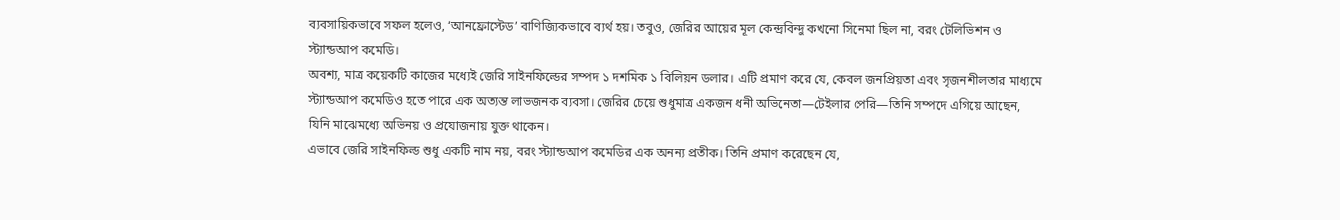ব্যবসায়িকভাবে সফল হলেও, ‘আনফ্রোস্টেড’ বাণিজ্যিকভাবে ব্যর্থ হয়। তবুও, জেরির আয়ের মূল কেন্দ্রবিন্দু কখনো সিনেমা ছিল না, বরং টেলিভিশন ও স্ট্যান্ডআপ কমেডি।
অবশ্য, মাত্র কয়েকটি কাজের মধ্যেই জেরি সাইনফিল্ডের সম্পদ ১ দশমিক ১ বিলিয়ন ডলার। এটি প্রমাণ করে যে, কেবল জনপ্রিয়তা এবং সৃজনশীলতার মাধ্যমে স্ট্যান্ডআপ কমেডিও হতে পারে এক অত্যন্ত লাভজনক ব্যবসা। জেরির চেয়ে শুধুমাত্র একজন ধনী অভিনেতা—টেইলার পেরি—তিনি সম্পদে এগিয়ে আছেন, যিনি মাঝেমধ্যে অভিনয় ও প্রযোজনায় যুক্ত থাকেন।
এভাবে জেরি সাইনফিল্ড শুধু একটি নাম নয়, বরং স্ট্যান্ডআপ কমেডির এক অনন্য প্রতীক। তিনি প্রমাণ করেছেন যে,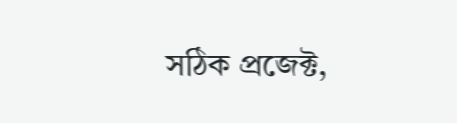সঠিক প্রজেক্ট,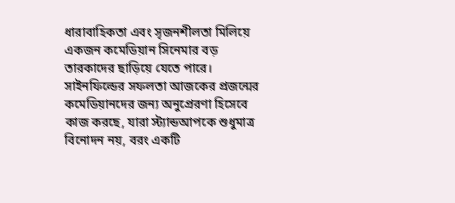ধারাবাহিকতা এবং সৃজনশীলতা মিলিয়ে একজন কমেডিয়ান সিনেমার বড় তারকাদের ছাড়িয়ে যেতে পারে। সাইনফিল্ডের সফলতা আজকের প্রজন্মের কমেডিয়ানদের জন্য অনুপ্রেরণা হিসেবে কাজ করছে, যারা স্ট্যান্ডআপকে শুধুমাত্র বিনোদন নয়, বরং একটি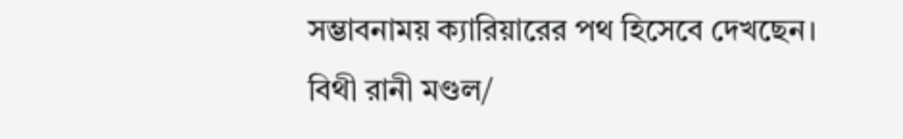সম্ভাবনাময় ক্যারিয়ারের পথ হিসেবে দেখছেন।
বিথী রানী মণ্ডল/